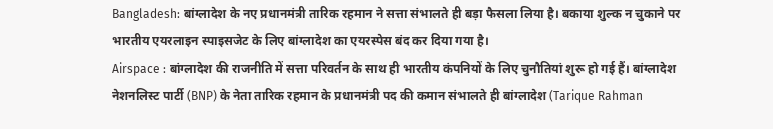Bangladesh: बांग्लादेश के नए प्रधानमंत्री तारिक रहमान ने सत्ता संभालते ही बड़ा फैसला लिया है। बकाया शुल्क न चुकाने पर भारतीय एयरलाइन स्पाइसजेट के लिए बांग्लादेश का एयरस्पेस बंद कर दिया गया है।
Airspace : बांग्लादेश की राजनीति में सत्ता परिवर्तन के साथ ही भारतीय कंपनियों के लिए चुनौतियां शुरू हो गई हैं। बांग्लादेश नेशनलिस्ट पार्टी (BNP) के नेता तारिक रहमान के प्रधानमंत्री पद की कमान संभालते ही बांग्लादेश (Tarique Rahman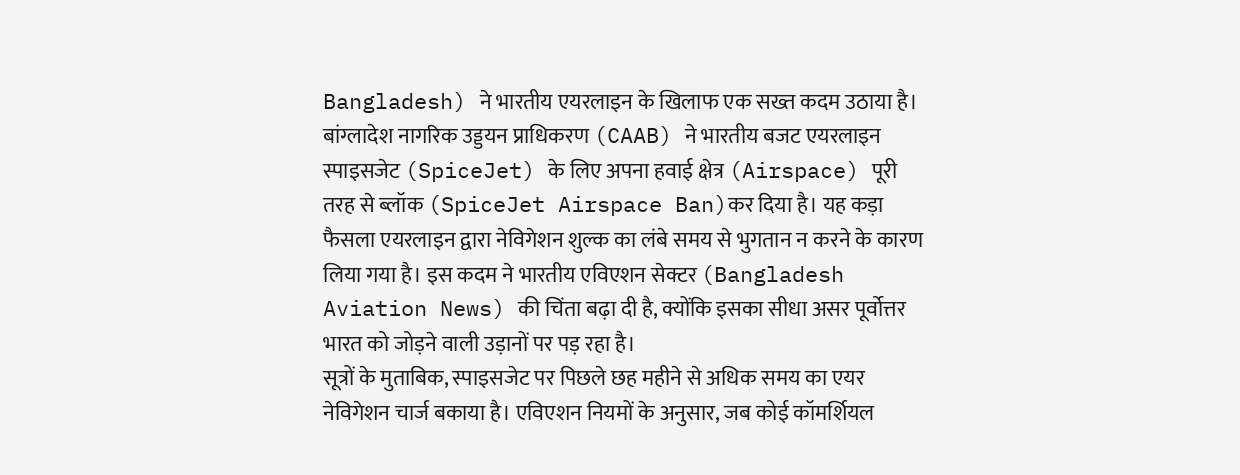Bangladesh) ने भारतीय एयरलाइन के खिलाफ एक सख्त कदम उठाया है। बांग्लादेश नागरिक उड्डयन प्राधिकरण (CAAB) ने भारतीय बजट एयरलाइन स्पाइसजेट (SpiceJet) के लिए अपना हवाई क्षेत्र (Airspace) पूरी तरह से ब्लॉक (SpiceJet Airspace Ban)कर दिया है। यह कड़ा फैसला एयरलाइन द्वारा नेविगेशन शुल्क का लंबे समय से भुगतान न करने के कारण लिया गया है। इस कदम ने भारतीय एविएशन सेक्टर (Bangladesh Aviation News) की चिंता बढ़ा दी है, क्योंकि इसका सीधा असर पूर्वोत्तर भारत को जोड़ने वाली उड़ानों पर पड़ रहा है।
सूत्रों के मुताबिक, स्पाइसजेट पर पिछले छह महीने से अधिक समय का एयर नेविगेशन चार्ज बकाया है। एविएशन नियमों के अनुसार, जब कोई कॉमर्शियल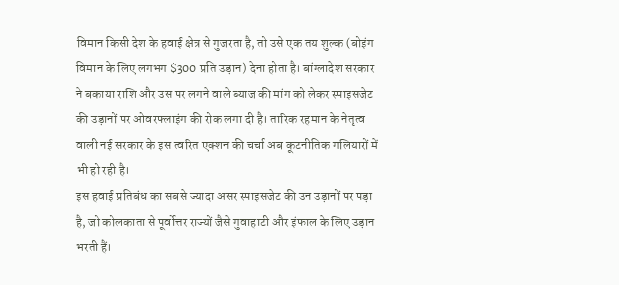विमान किसी देश के हवाई क्षेत्र से गुजरता है, तो उसे एक तय शुल्क (बोइंग विमान के लिए लगभग $300 प्रति उड़ान) देना होता है। बांग्लादेश सरकार ने बकाया राशि और उस पर लगने वाले ब्याज की मांग को लेकर स्पाइसजेट की उड़ानों पर ओवरफ्लाइंग की रोक लगा दी है। तारिक रहमान के नेतृत्व वाली नई सरकार के इस त्वरित एक्शन की चर्चा अब कूटनीतिक गलियारों में भी हो रही है।
इस हवाई प्रतिबंध का सबसे ज्यादा असर स्पाइसजेट की उन उड़ानों पर पड़ा है, जो कोलकाता से पूर्वोत्तर राज्यों जैसे गुवाहाटी और इंफाल के लिए उड़ान भरती हैं।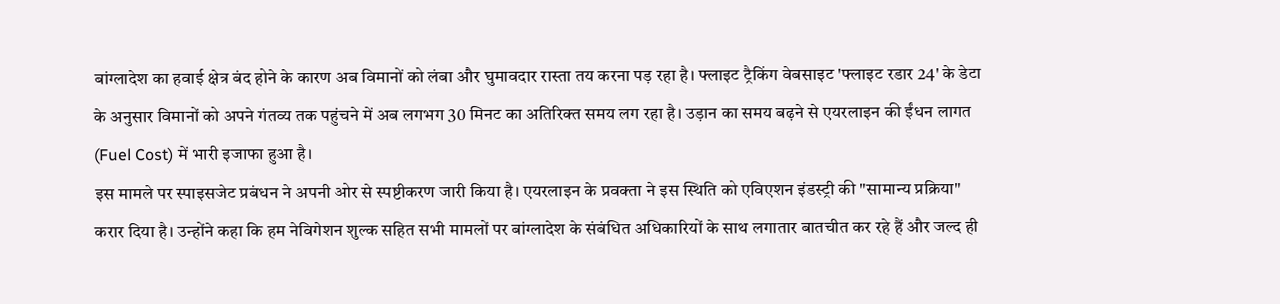बांग्लादेश का हवाई क्षेत्र बंद होने के कारण अब विमानों को लंबा और घुमावदार रास्ता तय करना पड़ रहा है। फ्लाइट ट्रैकिंग वेबसाइट 'फ्लाइट रडार 24' के डेटा के अनुसार विमानों को अपने गंतव्य तक पहुंचने में अब लगभग 30 मिनट का अतिरिक्त समय लग रहा है। उड़ान का समय बढ़ने से एयरलाइन की ईंधन लागत (Fuel Cost) में भारी इजाफा हुआ है।
इस मामले पर स्पाइसजेट प्रबंधन ने अपनी ओर से स्पष्टीकरण जारी किया है। एयरलाइन के प्रवक्ता ने इस स्थिति को एविएशन इंडस्ट्री की "सामान्य प्रक्रिया" करार दिया है। उन्होंने कहा कि हम नेविगेशन शुल्क सहित सभी मामलों पर बांग्लादेश के संबंधित अधिकारियों के साथ लगातार बातचीत कर रहे हैं और जल्द ही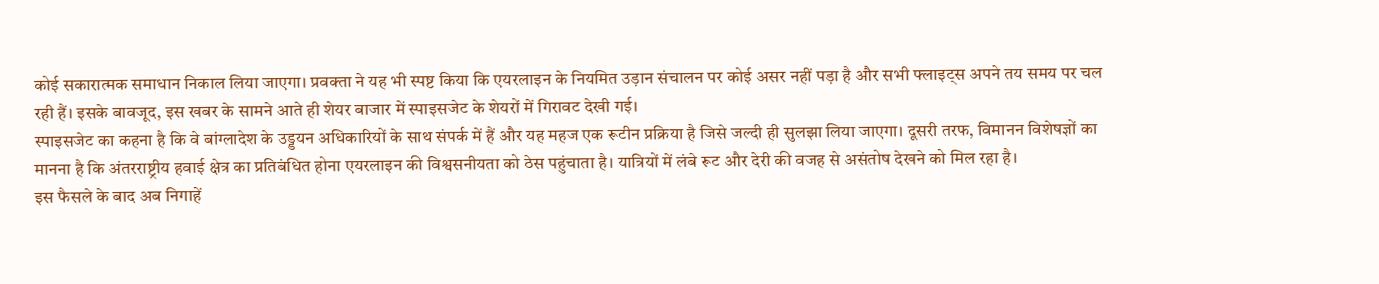कोई सकारात्मक समाधान निकाल लिया जाएगा। प्रवक्ता ने यह भी स्पष्ट किया कि एयरलाइन के नियमित उड़ान संचालन पर कोई असर नहीं पड़ा है और सभी फ्लाइट्स अपने तय समय पर चल रही हैं। इसके बावजूद, इस खबर के सामने आते ही शेयर बाजार में स्पाइसजेट के शेयरों में गिरावट देखी गई।
स्पाइसजेट का कहना है कि वे बांग्लादेश के उड्डयन अधिकारियों के साथ संपर्क में हैं और यह महज एक रूटीन प्रक्रिया है जिसे जल्दी ही सुलझा लिया जाएगा। दूसरी तरफ, विमानन विशेषज्ञों का मानना है कि अंतरराष्ट्रीय हवाई क्षेत्र का प्रतिबंधित होना एयरलाइन की विश्वसनीयता को ठेस पहुंचाता है। यात्रियों में लंबे रूट और देरी की वजह से असंतोष देखने को मिल रहा है।
इस फैसले के बाद अब निगाहें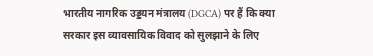भारतीय नागरिक उड्डयन मंत्रालय (DGCA) पर हैं कि क्या सरकार इस व्यावसायिक विवाद को सुलझाने के लिए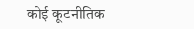कोई कूटनीतिक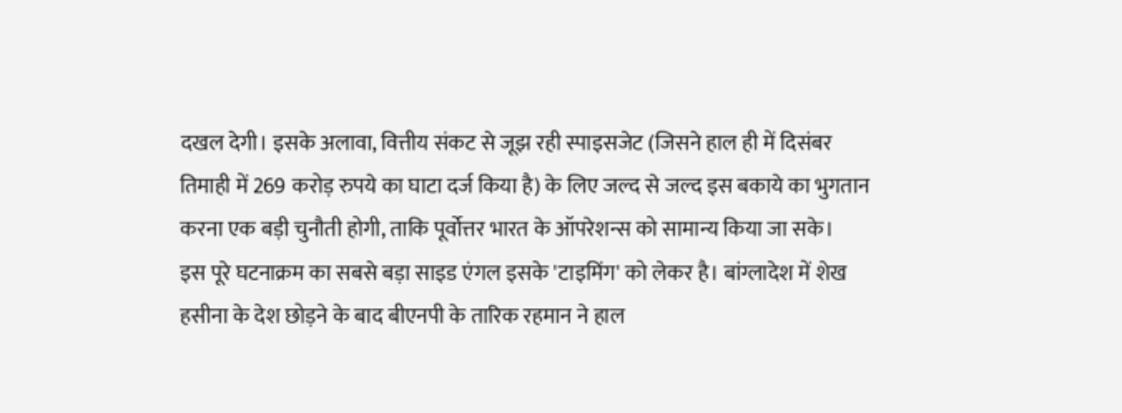दखल देगी। इसके अलावा, वित्तीय संकट से जूझ रही स्पाइसजेट (जिसने हाल ही में दिसंबर तिमाही में 269 करोड़ रुपये का घाटा दर्ज किया है) के लिए जल्द से जल्द इस बकाये का भुगतान करना एक बड़ी चुनौती होगी, ताकि पूर्वोत्तर भारत के ऑपरेशन्स को सामान्य किया जा सके।
इस पूरे घटनाक्रम का सबसे बड़ा साइड एंगल इसके 'टाइमिंग' को लेकर है। बांग्लादेश में शेख हसीना के देश छोड़ने के बाद बीएनपी के तारिक रहमान ने हाल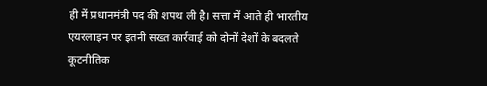ही में प्रधानमंत्री पद की शपथ ली है। सत्ता में आते ही भारतीय एयरलाइन पर इतनी सख्त कार्रवाई को दोनों देशों के बदलते कूटनीतिक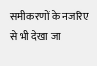समीकरणों के नजरिए से भी देखा जा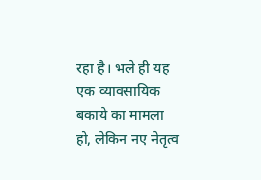रहा है। भले ही यह एक व्यावसायिक बकाये का मामला हो, लेकिन नए नेतृत्व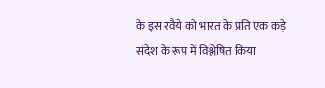के इस रवैये को भारत के प्रति एक कड़े संदेश के रूप में विश्लेषित किया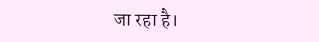जा रहा है।